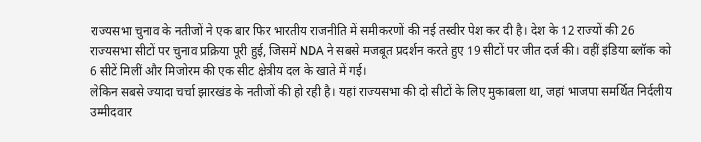राज्यसभा चुनाव के नतीजों ने एक बार फिर भारतीय राजनीति में समीकरणों की नई तस्वीर पेश कर दी है। देश के 12 राज्यों की 26 राज्यसभा सीटों पर चुनाव प्रक्रिया पूरी हुई, जिसमें NDA ने सबसे मजबूत प्रदर्शन करते हुए 19 सीटों पर जीत दर्ज की। वहीं इंडिया ब्लॉक को 6 सीटें मिलीं और मिजोरम की एक सीट क्षेत्रीय दल के खाते में गई।
लेकिन सबसे ज्यादा चर्चा झारखंड के नतीजों की हो रही है। यहां राज्यसभा की दो सीटों के लिए मुकाबला था, जहां भाजपा समर्थित निर्दलीय उम्मीदवार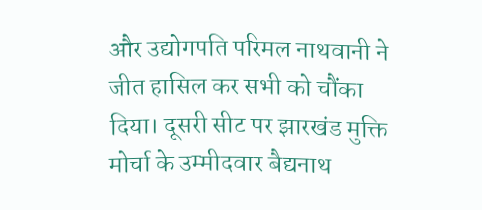और उद्योगपति परिमल नाथवानी ने जीत हासिल कर सभी को चौंका दिया। दूसरी सीट पर झारखंड मुक्ति मोर्चा के उम्मीदवार बैद्यनाथ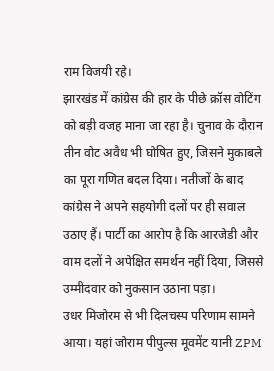राम विजयी रहे।
झारखंड में कांग्रेस की हार के पीछे क्रॉस वोटिंग को बड़ी वजह माना जा रहा है। चुनाव के दौरान तीन वोट अवैध भी घोषित हुए, जिसने मुकाबले का पूरा गणित बदल दिया। नतीजों के बाद कांग्रेस ने अपने सहयोगी दलों पर ही सवाल उठाए हैं। पार्टी का आरोप है कि आरजेडी और वाम दलों ने अपेक्षित समर्थन नहीं दिया, जिससे उम्मीदवार को नुकसान उठाना पड़ा।
उधर मिजोरम से भी दिलचस्प परिणाम सामने आया। यहां जोराम पीपुल्स मूवमेंट यानी ZPM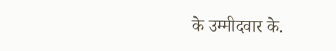के उम्मीदवार के.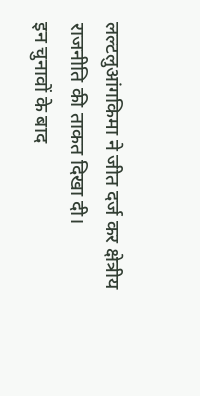लल्टलुआंगकिमा ने जीत दर्ज कर क्षेत्रीय राजनीति की ताकत दिखा दी।
इन चुनावों के बाद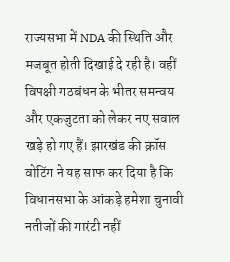राज्यसभा में NDA की स्थिति और मजबूत होती दिखाई दे रही है। वहीं विपक्षी गठबंधन के भीतर समन्वय और एकजुटता को लेकर नए सवाल खड़े हो गए हैं। झारखंड की क्रॉस वोटिंग ने यह साफ कर दिया है कि विधानसभा के आंकड़े हमेशा चुनावी नतीजों की गारंटी नहीं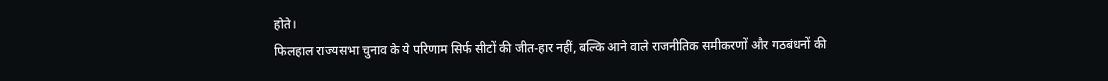होते।
फिलहाल राज्यसभा चुनाव के ये परिणाम सिर्फ सीटों की जीत-हार नहीं, बल्कि आने वाले राजनीतिक समीकरणों और गठबंधनों की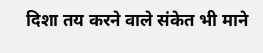दिशा तय करने वाले संकेत भी माने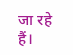जा रहे हैं।